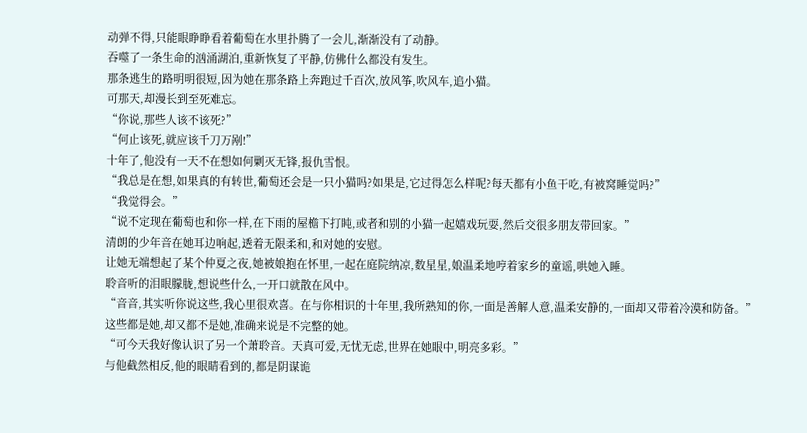动弹不得,只能眼睁睁看着葡萄在水里扑腾了一会儿,渐渐没有了动静。
吞噬了一条生命的汹涌湖泊,重新恢复了平静,仿佛什么都没有发生。
那条逃生的路明明很短,因为她在那条路上奔跑过千百次,放风筝,吹风车,追小猫。
可那天,却漫长到至死难忘。
“你说,那些人该不该死?”
“何止该死,就应该千刀万剐!”
十年了,他没有一天不在想如何剿灭无锋,报仇雪恨。
“我总是在想,如果真的有转世,葡萄还会是一只小猫吗?如果是,它过得怎么样呢?每天都有小鱼干吃,有被窝睡觉吗?”
“我觉得会。”
“说不定现在葡萄也和你一样,在下雨的屋檐下打盹,或者和别的小猫一起嬉戏玩耍,然后交很多朋友带回家。”
清朗的少年音在她耳边响起,透着无限柔和,和对她的安慰。
让她无端想起了某个仲夏之夜,她被娘抱在怀里,一起在庭院纳凉,数星星,娘温柔地哼着家乡的童谣,哄她入睡。
聆音听的泪眼朦胧,想说些什么,一开口就散在风中。
“音音,其实听你说这些,我心里很欢喜。在与你相识的十年里,我所熟知的你,一面是善解人意,温柔安静的,一面却又带着冷漠和防备。”
这些都是她,却又都不是她,准确来说是不完整的她。
“可今天我好像认识了另一个萧聆音。天真可爱,无忧无虑,世界在她眼中,明亮多彩。”
与他截然相反,他的眼睛看到的,都是阴谋诡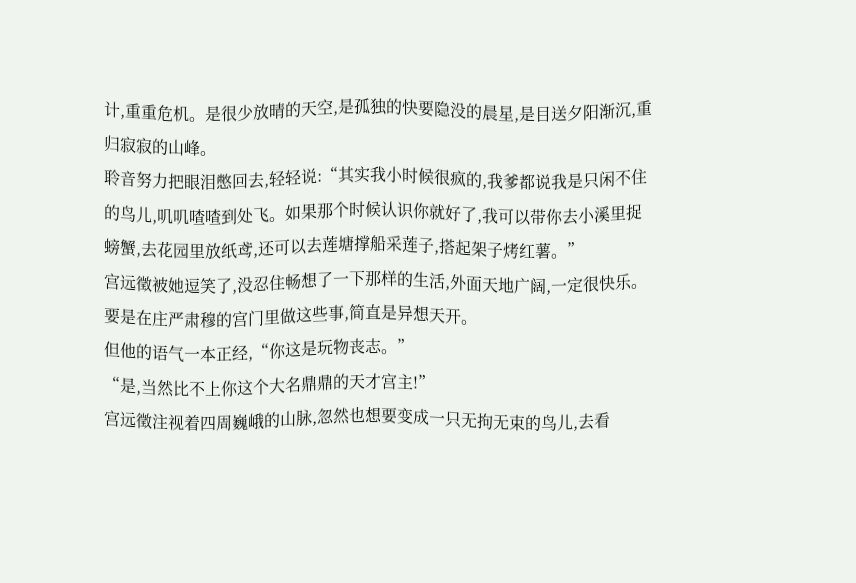计,重重危机。是很少放晴的天空,是孤独的快要隐没的晨星,是目送夕阳渐沉,重归寂寂的山峰。
聆音努力把眼泪憋回去,轻轻说:“其实我小时候很疯的,我爹都说我是只闲不住的鸟儿,叽叽喳喳到处飞。如果那个时候认识你就好了,我可以带你去小溪里捉螃蟹,去花园里放纸鸢,还可以去莲塘撑船采莲子,搭起架子烤红薯。”
宫远徵被她逗笑了,没忍住畅想了一下那样的生活,外面天地广阔,一定很快乐。要是在庄严肃穆的宫门里做这些事,简直是异想天开。
但他的语气一本正经,“你这是玩物丧志。”
“是,当然比不上你这个大名鼎鼎的天才宫主!”
宫远徵注视着四周巍峨的山脉,忽然也想要变成一只无拘无束的鸟儿,去看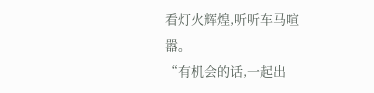看灯火辉煌,听听车马喧嚣。
“有机会的话,一起出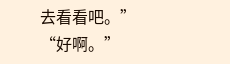去看看吧。”
“好啊。”